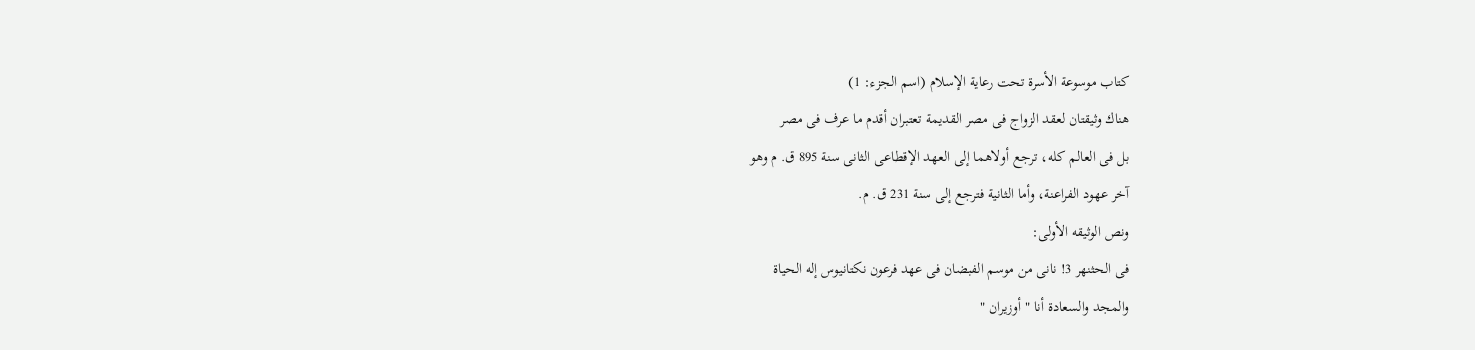كتاب موسوعة الأسرة تحت رعاية الإسلام (اسم الجزء: 1)
هناك وثيقتان لعقد الزواج فى مصر القديمة تعتبران أقدم ما عرف فى مصر
بل فى العالم كله، ترجع أولاهما إلى العهد الإقطاعى الثانى سنة 895 ق. م وهو
آخر عهود الفراعنة، وأما الثانية فترجع إلى سنة 231 ق. م.
ونص الوثيقه الأولى:
فى الحثنهر 3! نانى من موسم الفبضان فى عهد فرعون نكتانيوس إله الحياة
والمجد والسعادة أنا " أوزيران "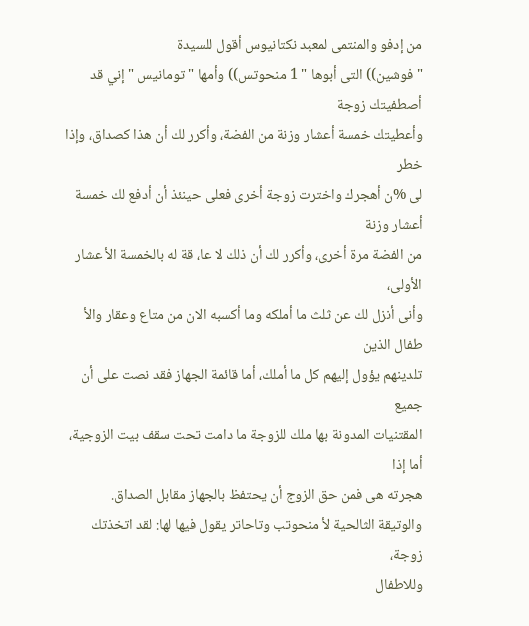من إدفو والمنتمى لمعبد نكتانيوس أقول للسيدة
" فوشين)) التى أبوها " 1 منحوتس)) وأمها " تومانيس " إني قد أصطفيتك زوجة
وأعطيتك خمسة أعشار وزنة من الفضة، وأكرر لك أن هذا كصداق، وإذا خطر
لى %ن أهجرك واخترت زوجة أخرى فعلى حينئذ أن أدفع لك خمسة أعشار وزنة
من الفضة مرة أخرى، وأكرر لك أن ذلك لا عا، قة له بالخمسة الأ عشار الأولى،
وأنى أنزل لك عن ثلث ما أملكه وما أكسبه الان من متاع وعقار والأ طفال الذين
تلدينهم يؤول إليهم كل ما أملك، أما قائمة الجهاز فقد نصت على أن جميع
المقتنيات المدونة بها ملك للزوجة ما دامت تحت سقف بيت الزوجية، أما إذا
هجرته هى فمن حق الزوج أن يحتفظ بالجهاز مقابل الصداق.
والوتيقة الثالحية لأ منحوتب وتاحاتر يقول فيها لها: لقد اتخذتك زوجة،
وللاطفال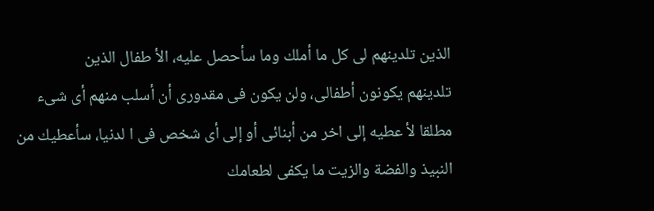الذين تلدينهم لى كل ما أملك وما سأحصل عليه، الأ طفال الذين
تلدينهم يكونون أطفالى، ولن يكون فى مقدورى أن أسلب منهم أى شىء
مطلقا لأ عطيه إلى اخر من أبنائى أو إلى أى شخص فى ا لدنيا، سأعطيك من
النبيذ والفضة والزيت ما يكفى لطعامك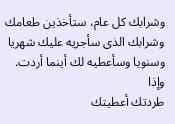وشرابك كل عام، ستأخذين طعامك
وشرابك الذى سأجريه عليك شهريا وسنويا وسأعطيه لك أينما أردت. وإذا
طردتك أعطيتك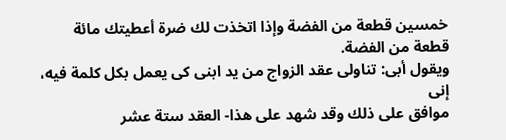خمسين قطعة من الفضة وإذا اتخذت لك ضرة أعطيتك مائة
قطعة من الفضة.
ويقول أبى: تناولى عقد الزواج من يد ابنى كى يعمل بكل كلمة فيه، إنى
موافق على ذلك وقد شهد على هذا- العقد ستة عشر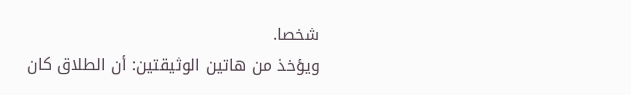شخصا.
ويؤخذ من هاتين الوثيقتين: أن الطلاق كان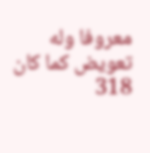معروفا وله تعويض كما كان
318